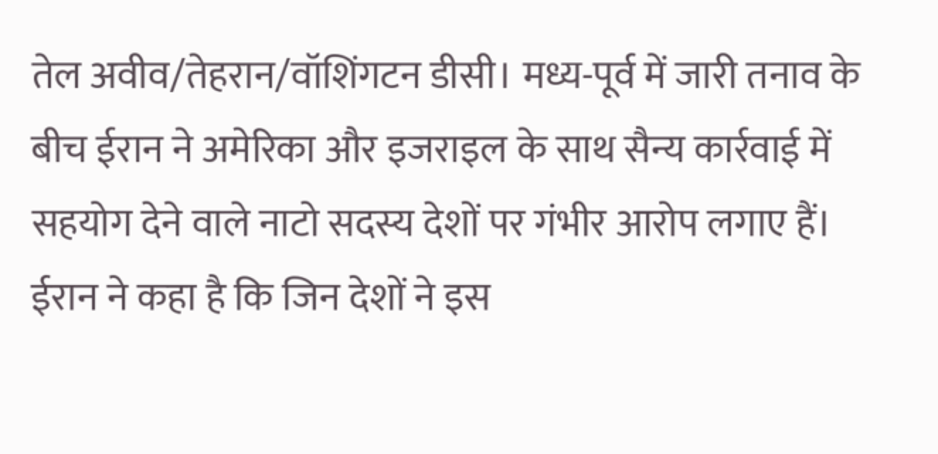तेल अवीव/तेहरान/वॉशिंगटन डीसी। मध्य-पूर्व में जारी तनाव के बीच ईरान ने अमेरिका और इजराइल के साथ सैन्य कार्रवाई में सहयोग देने वाले नाटो सदस्य देशों पर गंभीर आरोप लगाए हैं। ईरान ने कहा है कि जिन देशों ने इस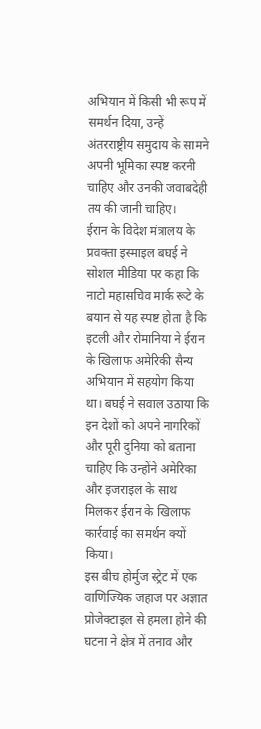अभियान में किसी भी रूप में समर्थन दिया, उन्हें अंतरराष्ट्रीय समुदाय के सामने अपनी भूमिका स्पष्ट करनी चाहिए और उनकी जवाबदेही तय की जानी चाहिए।
ईरान के विदेश मंत्रालय के प्रवक्ता इस्माइल बघई ने सोशल मीडिया पर कहा कि नाटो महासचिव मार्क रूटे के बयान से यह स्पष्ट होता है कि इटली और रोमानिया ने ईरान के खिलाफ अमेरिकी सैन्य अभियान में सहयोग किया था। बघई ने सवाल उठाया कि इन देशों को अपने नागरिकों और पूरी दुनिया को बताना चाहिए कि उन्होंने अमेरिका और इजराइल के साथ मिलकर ईरान के खिलाफ कार्रवाई का समर्थन क्यों किया।
इस बीच होर्मुज स्ट्रेट में एक वाणिज्यिक जहाज पर अज्ञात प्रोजेक्टाइल से हमला होने की घटना ने क्षेत्र में तनाव और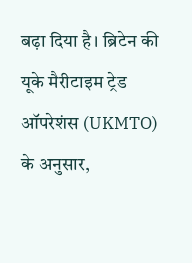बढ़ा दिया है। ब्रिटेन की यूके मैरीटाइम ट्रेड ऑपरेशंस (UKMTO) के अनुसार,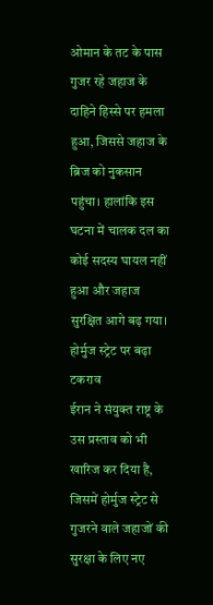ओमान के तट के पास गुजर रहे जहाज के दाहिने हिस्से पर हमला हुआ, जिससे जहाज के ब्रिज को नुकसान पहुंचा। हालांकि इस घटना में चालक दल का कोई सदस्य घायल नहीं हुआ और जहाज सुरक्षित आगे बढ़ गया।
होर्मुज स्ट्रेट पर बढ़ा टकराव
ईरान ने संयुक्त राष्ट्र के उस प्रस्ताव को भी खारिज कर दिया है, जिसमें होर्मुज स्ट्रेट से गुजरने वाले जहाजों की सुरक्षा के लिए नए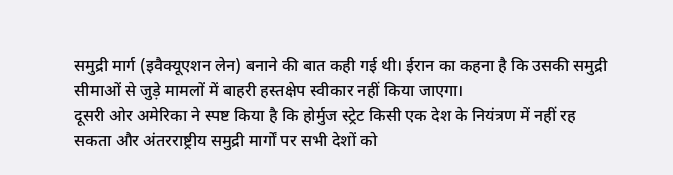समुद्री मार्ग (इवैक्यूएशन लेन) बनाने की बात कही गई थी। ईरान का कहना है कि उसकी समुद्री सीमाओं से जुड़े मामलों में बाहरी हस्तक्षेप स्वीकार नहीं किया जाएगा।
दूसरी ओर अमेरिका ने स्पष्ट किया है कि होर्मुज स्ट्रेट किसी एक देश के नियंत्रण में नहीं रह सकता और अंतरराष्ट्रीय समुद्री मार्गों पर सभी देशों को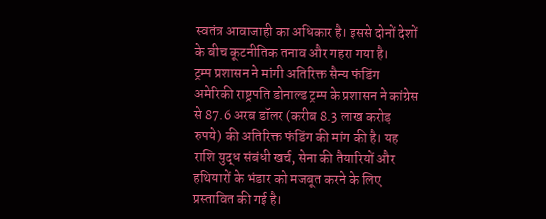स्वतंत्र आवाजाही का अधिकार है। इससे दोनों देशों के बीच कूटनीतिक तनाव और गहरा गया है।
ट्रम्प प्रशासन ने मांगी अतिरिक्त सैन्य फंडिंग
अमेरिकी राष्ट्रपति डोनाल्ड ट्रम्प के प्रशासन ने कांग्रेस से 87.6 अरब डॉलर (करीब 8.3 लाख करोड़ रुपये) की अतिरिक्त फंडिंग की मांग की है। यह राशि युद्ध संबंधी खर्च, सेना की तैयारियों और हथियारों के भंडार को मजबूत करने के लिए प्रस्तावित की गई है।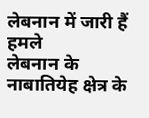लेबनान में जारी हैं हमले
लेबनान के नाबातियेह क्षेत्र के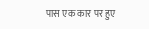पास एक कार पर हुए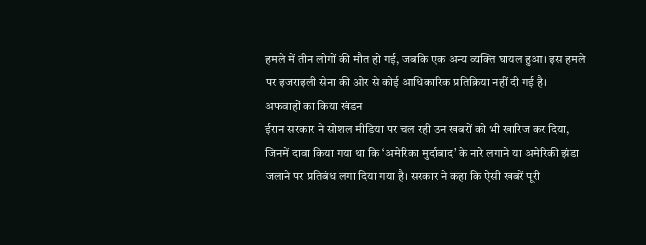हमले में तीन लोगों की मौत हो गई, जबकि एक अन्य व्यक्ति घायल हुआ। इस हमले पर इजराइली सेना की ओर से कोई आधिकारिक प्रतिक्रिया नहीं दी गई है।
अफवाहों का किया खंडन
ईरान सरकार ने सोशल मीडिया पर चल रही उन खबरों को भी खारिज कर दिया, जिनमें दावा किया गया था कि ‘अमेरिका मुर्दाबाद’ के नारे लगाने या अमेरिकी झंडा जलाने पर प्रतिबंध लगा दिया गया है। सरकार ने कहा कि ऐसी खबरें पूरी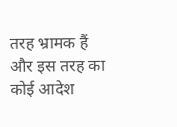तरह भ्रामक हैं और इस तरह का कोई आदेश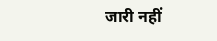जारी नहीं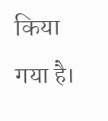किया गया है।